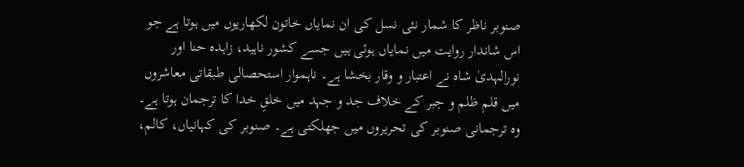صنوبر ناظر کا شمار نئی نسل کی ان نمایاں خاتون لکھاریوں میں ہوتا ہے جو اس شاندار روایت میں نمایاں ہوئی ہیں جسے کشور ناہید، زاہدہ حنا اور نورالہدیٰ شاہ نے اعتبار و وقار بخشا ہے۔ ناہموار استحصالی طبقاتی معاشروں میں قلم ظلم و جبر کے خلاف جد و جہد میں خلقِ خدا کا ترجمان ہوتا ہے۔ وہ ترجمانی صنوبر کی تحریروں میں جھلکتی ہے۔ صنوبر کی کہانیاں، کالم،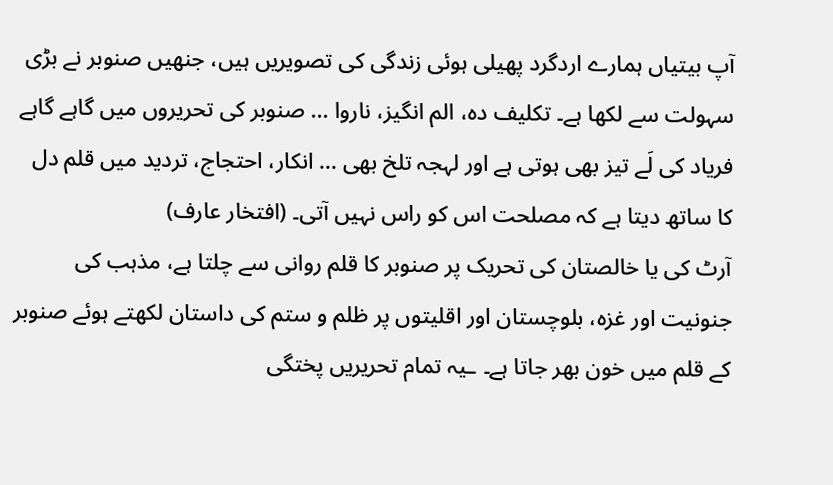آپ بیتیاں ہمارے اردگرد پھیلی ہوئی زندگی کی تصویریں ہیں، جنھیں صنوبر نے بڑی سہولت سے لکھا ہے۔ تکلیف دہ، الم انگیز، ناروا ... صنوبر کی تحریروں میں گاہے گاہے فریاد کی لَے تیز بھی ہوتی ہے اور لہجہ تلخ بھی ... انکار، احتجاج، تردید میں قلم دل کا ساتھ دیتا ہے کہ مصلحت اس کو راس نہیں آتی۔ (افتخار عارف)
آرٹ کی یا خالصتان کی تحریک پر صنوبر کا قلم روانی سے چلتا ہے، مذہب کی جنونیت اور غزہ، بلوچستان اور اقلیتوں پر ظلم و ستم کی داستان لکھتے ہوئے صنوبر کے قلم میں خون بھر جاتا ہے۔ ـیہ تمام تحریریں پختگی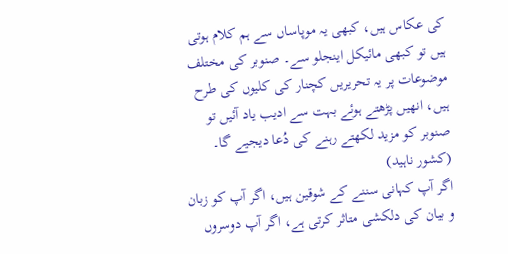کی عکاس ہیں، کبھی یہ موپاساں سے ہم کلام ہوتی ہیں تو کبھی مائیکل اینجلو سے۔ صنوبر کی مختلف موضوعات پر یہ تحریریں کچنار کی کلیوں کی طرح ہیں، انھیں پڑھتے ہوئے بہت سے ادیب یاد آئیں تو صنوبر کو مزید لکھتے رہنے کی دُعا دیجیے گا۔ (کشور ناہید)
اگر آپ کہانی سننے کے شوقین ہیں، اگر آپ کو زبان و بیان کی دلکشی متاثر کرتی ہے، اگر آپ دوسروں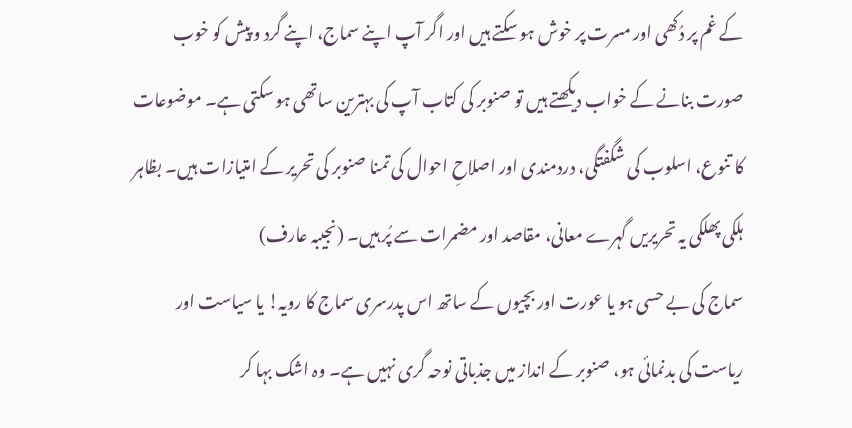کے غم پر دُکھی اور مسرت پر خوش ہو سکتے ہیں اور اگر آپ اپنے سماج، اپنے گرد و پیش کو خوب صورت بنانے کے خواب دیکھتے ہیں تو صنوبر کی کتاب آپ کی بہترین ساتھی ہو سکتی ہے۔ موضوعات کا تنوع، اسلوب کی شگفتگی، دردمندی اور اصلاحِ احوال کی تمنا صنوبر کی تحریر کے امتیازات ہیں۔ بظاہر ہلکی پھلکی یہ تحریریں گہرے معانی، مقاصد اور مضمرات سے پُر ہیں۔ (نجیبہ عارف)
سماج کی بے حسی ہو یا عورت اور بچیوں کے ساتھ اس پدرسری سماج کا رویہ! یا سیاست اور ریاست کی بدنمائی ہو، صنوبر کے انداز میں جذباتی نوحہ گری نہیں ہے۔ وہ اشک بہا کر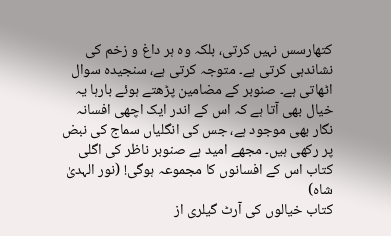کتھارسس نہیں کرتی، بلکہ وہ ہر داغ و زخم کی نشاندہی کرتی ہے۔ متوجہ کرتی ہے، سنجیدہ سوال اٹھاتی ہے۔ صنوبر کے مضامین پڑھتے ہوئے بارہا یہ خیال بھی آتا ہے کہ اس کے اندر ایک اچھی افسانہ نگار بھی موجود ہے، جس کی انگلیاں سماج کی نبض پر رکھی ہیں۔ مجھے امید ہے صنوبر ناظر کی اگلی کتاب اس کے افسانوں کا مجموعہ ہوگی! (نور الہدیٰ شاہ)
کتاب خیالوں کی آرٹ گیلری از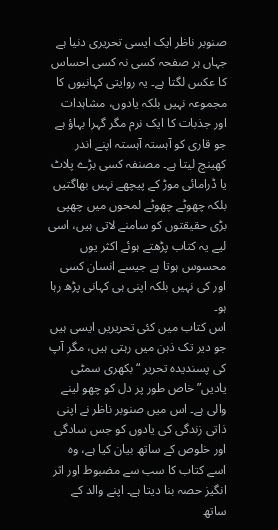صنوبر ناظر ایک ایسی تحریری دنیا ہے جہاں ہر صفحہ کسی نہ کسی احساس کا عکس لگتا ہے۔ یہ روایتی کہانیوں کا مجموعہ نہیں بلکہ یادوں، مشاہدات اور جذبات کا ایک نرم مگر گہرا بہاؤ ہے جو قاری کو آہستہ آہستہ اپنے اندر کھینچ لیتا ہے۔ مصنفہ کسی بڑے پلاٹ یا ڈرامائی موڑ کے پیچھے نہیں بھاگتیں بلکہ چھوٹے چھوٹے لمحوں میں چھپی بڑی حقیقتوں کو سامنے لاتی ہیں، اسی لیے یہ کتاب پڑھتے ہوئے اکثر یوں محسوس ہوتا ہے جیسے انسان کسی اور کی نہیں بلکہ اپنی ہی کہانی پڑھ رہا ہو۔
اس کتاب میں کئی تحریریں ایسی ہیں جو دیر تک ذہن میں رہتی ہیں، مگر آپ کی پسندیدہ تحریر “بکهری سمٹی یادیں” خاص طور پر دل کو چھو لینے والی ہے۔ اس میں صنوبر ناظر نے اپنی ذاتی زندگی کی یادوں کو جس سادگی اور خلوص کے ساتھ بیان کیا ہے، وہ اسے کتاب کا سب سے مضبوط اور اثر انگیز حصہ بنا دیتا ہے۔ اپنے والد کے ساتھ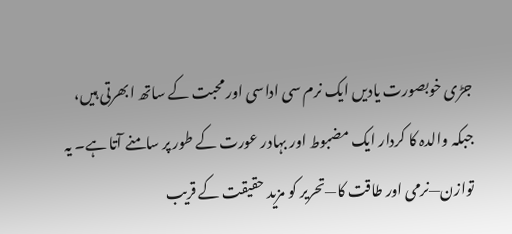جڑی خوبصورت یادیں ایک نرم سی اداسی اور محبت کے ساتھ ابھرتی ہیں، جبکہ والدہ کا کردار ایک مضبوط اور بہادر عورت کے طور پر سامنے آتا ہے۔ یہ توازن—نرمی اور طاقت کا—تحریر کو مزید حقیقت کے قریب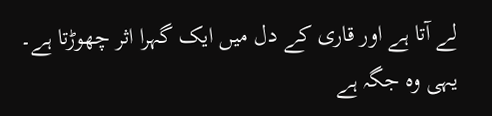لے آتا ہے اور قاری کے دل میں ایک گہرا اثر چھوڑتا ہے۔ یہی وہ جگہ ہے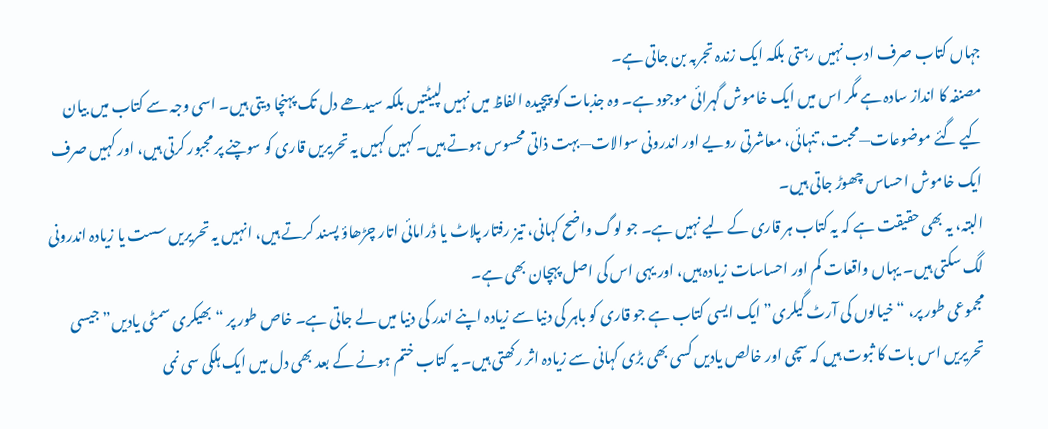جہاں کتاب صرف ادب نہیں رہتی بلکہ ایک زندہ تجربہ بن جاتی ہے۔
مصنفہ کا انداز سادہ ہے مگر اس میں ایک خاموش گہرائی موجود ہے۔ وہ جذبات کو پیچیدہ الفاظ میں نہیں لپیٹتیں بلکہ سیدھے دل تک پہنچا دیتی ہیں۔ اسی وجہ سے کتاب میں بیان کیے گئے موضوعات—محبت، تنہائی، معاشرتی رویے اور اندرونی سوالات—بہت ذاتی محسوس ہوتے ہیں۔ کہیں کہیں یہ تحریریں قاری کو سوچنے پر مجبور کرتی ہیں، اور کہیں صرف ایک خاموش احساس چھوڑ جاتی ہیں۔
البتہ، یہ بھی حقیقت ہے کہ یہ کتاب ہر قاری کے لیے نہیں ہے۔ جو لوگ واضح کہانی، تیز رفتار پلاٹ یا ڈرامائی اتار چڑھاؤ پسند کرتے ہیں، انہیں یہ تحریریں سست یا زیادہ اندرونی لگ سکتی ہیں۔ یہاں واقعات کم اور احساسات زیادہ ہیں، اور یہی اس کی اصل پہچان بھی ہے۔
مجموعی طور پر، “خیالوں کی آرٹ گیلری” ایک ایسی کتاب ہے جو قاری کو باہر کی دنیا سے زیادہ اپنے اندر کی دنیا میں لے جاتی ہے۔ خاص طور پر “بھیکری سمٹی یادیں” جیسی تحریریں اس بات کا ثبوت ہیں کہ سچی اور خالص یادیں کسی بھی بڑی کہانی سے زیادہ اثر رکھتی ہیں۔ یہ کتاب ختم ہونے کے بعد بھی دل میں ایک ہلکی سی نمی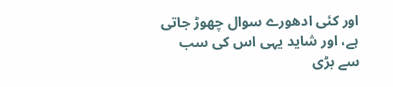اور کئی ادھورے سوال چھوڑ جاتی ہے، اور شاید یہی اس کی سب سے بڑی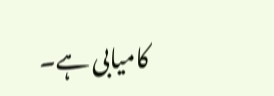کامیابی ہے۔